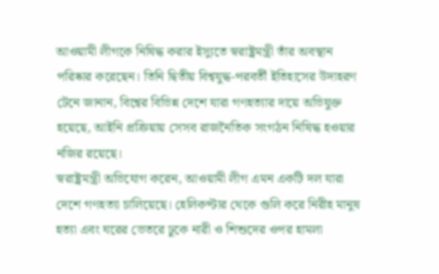আওয়ামী লীগকে নিষিদ্ধ করার ইস্যুতে স্বরাষ্ট্রমন্ত্রী তাঁর অবস্থান পরিষ্কার করেছেন। তিনি দ্বিতীয় বিশ্বযুদ্ধ-পরবর্তী ইতিহাসের উদাহরণ টেনে জানান, বিশ্বের বিভিন্ন দেশে যারা গণহত্যার দায়ে অভিযুক্ত হয়েছে, আইনি প্রক্রিয়ায় সেসব রাজনৈতিক সংগঠন নিষিদ্ধ হওয়ার নজির রয়েছে।
স্বরাষ্ট্রমন্ত্রী অভিযোগ করেন, আওয়ামী লীগ এমন একটি দল যারা দেশে গণহত্যা চালিয়েছে। হেলিকপ্টার থেকে গুলি করে নিরীহ মানুষ হত্যা এবং ঘরের ভেতরে ঢুকে নারী ও শিশুদের ওপর হামলা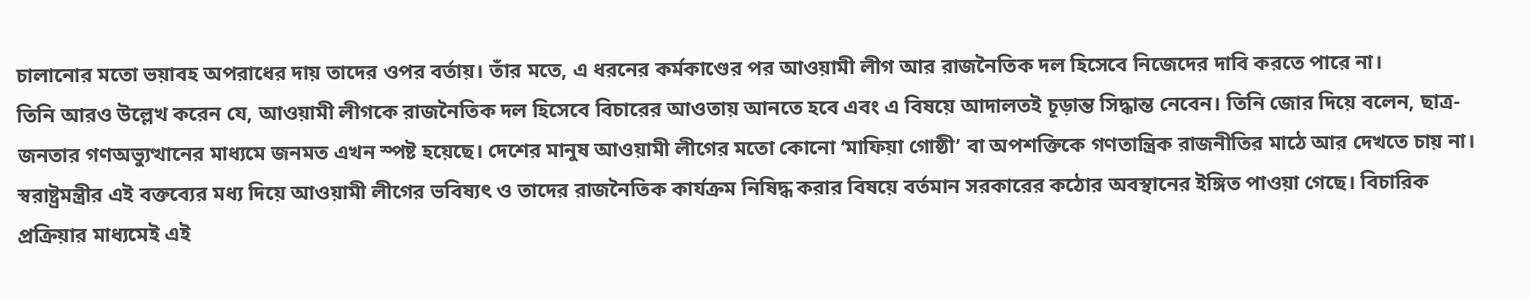চালানোর মতো ভয়াবহ অপরাধের দায় তাদের ওপর বর্তায়। তাঁর মতে, এ ধরনের কর্মকাণ্ডের পর আওয়ামী লীগ আর রাজনৈতিক দল হিসেবে নিজেদের দাবি করতে পারে না।
তিনি আরও উল্লেখ করেন যে, আওয়ামী লীগকে রাজনৈতিক দল হিসেবে বিচারের আওতায় আনতে হবে এবং এ বিষয়ে আদালতই চূড়ান্ত সিদ্ধান্ত নেবেন। তিনি জোর দিয়ে বলেন, ছাত্র-জনতার গণঅভ্যুত্থানের মাধ্যমে জনমত এখন স্পষ্ট হয়েছে। দেশের মানুষ আওয়ামী লীগের মতো কোনো ‘মাফিয়া গোষ্ঠী’ বা অপশক্তিকে গণতান্ত্রিক রাজনীতির মাঠে আর দেখতে চায় না।
স্বরাষ্ট্রমন্ত্রীর এই বক্তব্যের মধ্য দিয়ে আওয়ামী লীগের ভবিষ্যৎ ও তাদের রাজনৈতিক কার্যক্রম নিষিদ্ধ করার বিষয়ে বর্তমান সরকারের কঠোর অবস্থানের ইঙ্গিত পাওয়া গেছে। বিচারিক প্রক্রিয়ার মাধ্যমেই এই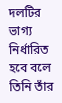দলটির ভাগ্য নির্ধারিত হবে বলে তিনি তাঁর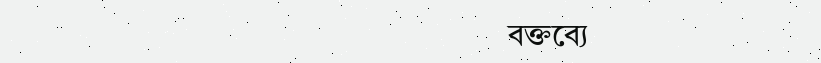বক্তব্যে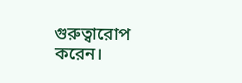গুরুত্বারোপ করেন।